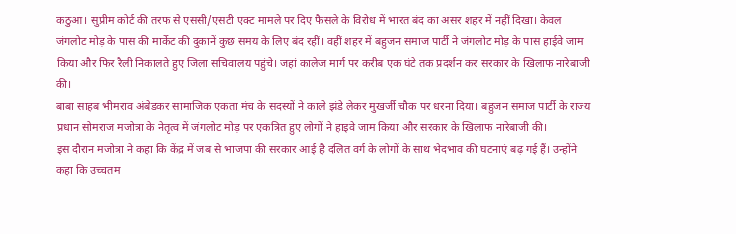कठुआ। सुप्रीम कोर्ट की तरफ से एससी/एसटी एक्ट मामले पर दिए फैसले के विरोध में भारत बंद का असर शहर में नहीं दिखा। केवल जंगलोट मोड़ के पास की मार्केट की दुकानें कुछ समय के लिए बंद रहीं। वहीं शहर में बहुजन समाज पार्टी ने जंगलोट मोड़ के पास हाईवे जाम किया और फिर रैली निकालते हुए जिला सचिवालय पहुंचे। जहां कालेज मार्ग पर करीब एक घंटे तक प्रदर्शन कर सरकार के खिलाफ नारेबाजी की।
बाबा साहब भीमराव अंबेडकर सामाजिक एकता मंच के सदस्यों ने काले झंडे लेकर मुखर्जी चौक पर धरना दिया। बहुजन समाज पार्टी के राज्य प्रधान सोमराज मजोत्रा के नेतृत्व में जंगलोट मोड़ पर एकत्रित हुए लोगों ने हाइवे जाम किया और सरकार के खिलाफ नारेबाजी की।
इस दौरान मजोत्रा ने कहा कि केंद्र में जब से भाजपा की सरकार आई है दलित वर्ग के लोगों के साथ भेदभाव की घटनाएं बढ़ गई हैं। उन्होंने कहा कि उच्चतम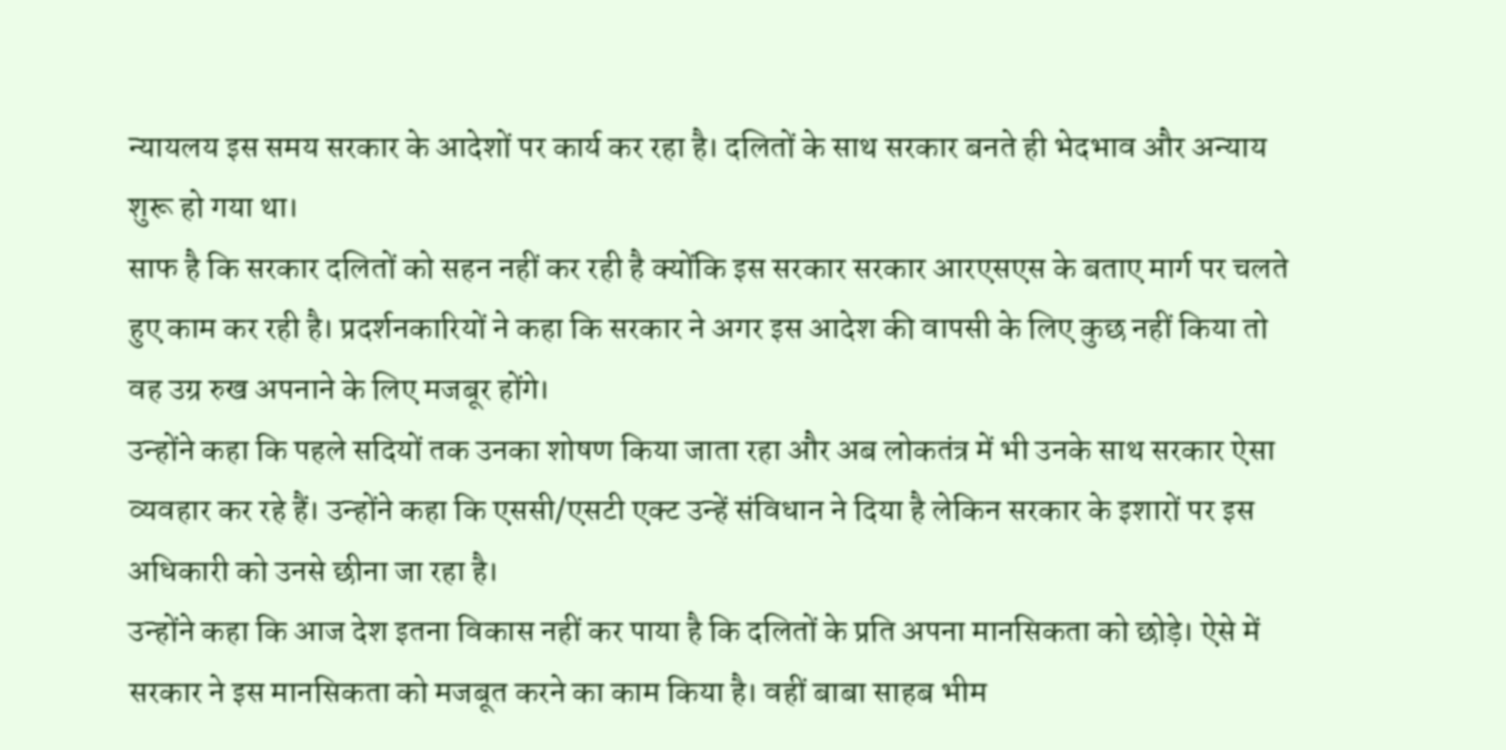न्यायलय इस समय सरकार के आदेशों पर कार्य कर रहा है। दलितों के साथ सरकार बनते ही भेदभाव और अन्याय शुरू हो गया था।
साफ है कि सरकार दलितों को सहन नहीं कर रही है क्योंकि इस सरकार सरकार आरएसएस के बताए मार्ग पर चलते हुए काम कर रही है। प्रदर्शनकारियों ने कहा कि सरकार ने अगर इस आदेश की वापसी के लिए कुछ नहीं किया तो वह उग्र रुख अपनाने के लिए मजबूर होंगे।
उन्होंने कहा कि पहले सदियों तक उनका शोषण किया जाता रहा और अब लोकतंत्र में भी उनके साथ सरकार ऐसा व्यवहार कर रहे हैं। उन्होंने कहा कि एससी/एसटी एक्ट उन्हें संविधान ने दिया है लेकिन सरकार के इशारों पर इस अधिकारी को उनसे छीना जा रहा है।
उन्होंने कहा कि आज देश इतना विकास नहीं कर पाया है कि दलितों के प्रति अपना मानसिकता को छोड़े। ऐसे में सरकार ने इस मानसिकता को मजबूत करने का काम किया है। वहीं बाबा साहब भीम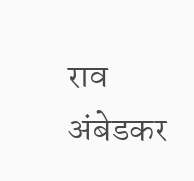राव अंबेडकर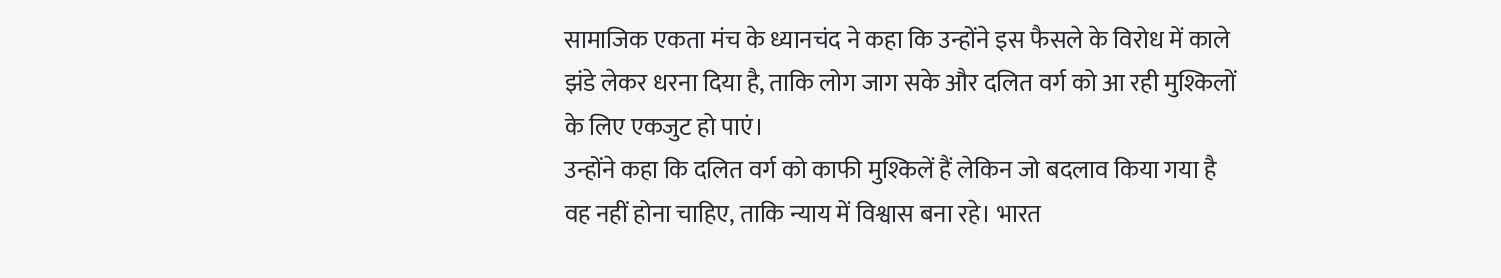सामाजिक एकता मंच के ध्यानचंद ने कहा कि उन्होंने इस फैसले के विरोध में काले झंडे लेकर धरना दिया है, ताकि लोग जाग सके और दलित वर्ग को आ रही मुश्किलों के लिए एकजुट हो पाएं।
उन्होंने कहा कि दलित वर्ग को काफी मुश्किलें हैं लेकिन जो बदलाव किया गया है वह नहीं होना चाहिए, ताकि न्याय में विश्वास बना रहे। भारत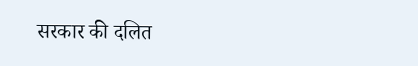सरकार की दलित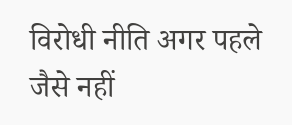विरोधी नीति अगर पहले जैसे नहीं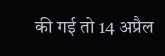की गई तो 14 अप्रैल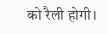को रैली होगी।